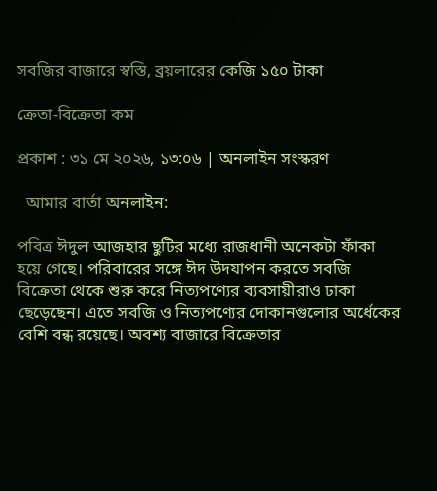সবজির বাজারে স্বস্তি, ব্রয়লারের কেজি ১৫০ টাকা

ক্রেতা-বিক্রেতা কম

প্রকাশ : ৩১ মে ২০২৬, ১৩:০৬ | অনলাইন সংস্করণ

  আমার বার্তা অনলাইন:

পবিত্র ঈদুল আজহার ছুটির মধ্যে রাজধানী অনেকটা ফাঁকা হয়ে গেছে। পরিবারের সঙ্গে ঈদ উদযাপন করতে সবজি বিক্রেতা থেকে শুরু করে নিত্যপণ্যের ব্যবসায়ীরাও ঢাকা ছেড়েছেন। এতে সবজি ও নিত্যপণ্যের দোকানগুলোর অর্ধেকের বেশি বন্ধ রয়েছে। অবশ্য বাজারে বিক্রেতার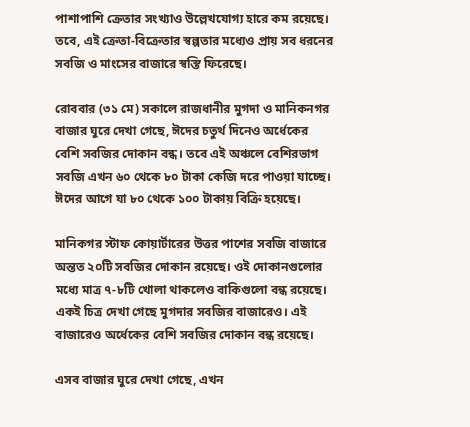পাশাপাশি ক্রেতার সংখ্যাও উল্লেখযোগ্য হারে কম রয়েছে। তবে, এই ক্রেতা-বিক্রেতার স্বল্পতার মধ্যেও প্রায় সব ধরনের সবজি ও মাংসের বাজারে স্বস্তি ফিরেছে।

রোববার (৩১ মে) সকালে রাজধানীর মুগদা ও মানিকনগর বাজার ঘুরে দেখা গেছে, ঈদের চতুর্থ দিনেও অর্ধেকের বেশি সবজির দোকান বন্ধ। তবে এই অঞ্চলে বেশিরভাগ সবজি এখন ৬০ থেকে ৮০ টাকা কেজি দরে পাওয়া যাচ্ছে। ঈদের আগে যা ৮০ থেকে ১০০ টাকায় বিক্রি হয়েছে।

মানিকগর স্টাফ কোয়ার্টারের উত্তর পাশের সবজি বাজারে অন্তত ২০টি সবজির দোকান রয়েছে। ওই দোকানগুলোর মধ্যে মাত্র ৭-৮টি খোলা থাকলেও বাকিগুলো বন্ধ রয়েছে। একই চিত্র দেখা গেছে মুগদার সবজির বাজারেও। এই বাজারেও অর্ধেকের বেশি সবজির দোকান বন্ধ রয়েছে।

এসব বাজার ঘুরে দেখা গেছে, এখন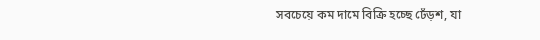সবচেয়ে কম দামে বিক্রি হচ্ছে ঢেঁড়শ, যা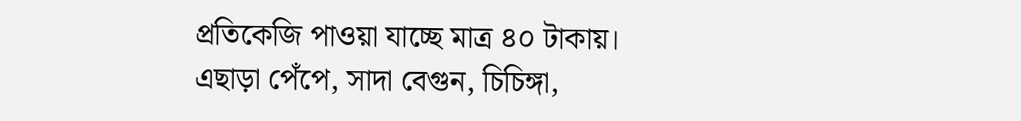প্রতিকেজি পাওয়া যাচ্ছে মাত্র ৪০ টাকায়। এছাড়া পেঁপে, সাদা বেগুন, চিচিঙ্গা,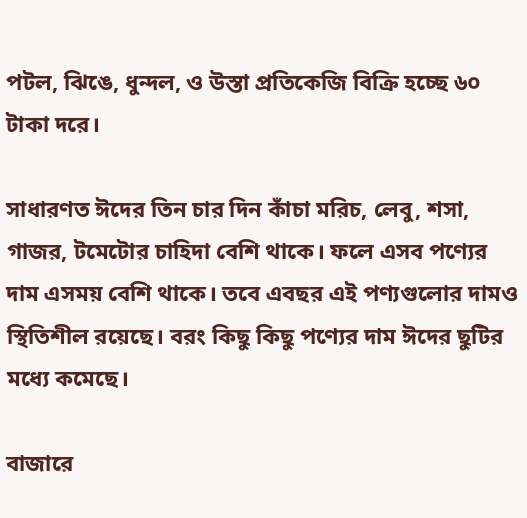পটল, ঝিঙে, ধুন্দল, ও উস্তা প্রতিকেজি বিক্রি হচ্ছে ৬০ টাকা দরে।

সাধারণত ঈদের তিন চার দিন কাঁচা মরিচ, লেবু, শসা, গাজর, টমেটোর চাহিদা বেশি থাকে। ফলে এসব পণ্যের দাম এসময় বেশি থাকে। তবে এবছর এই পণ্যগুলোর দামও স্থিতিশীল রয়েছে। বরং কিছু কিছু পণ্যের দাম ঈদের ছুটির মধ্যে কমেছে।

বাজারে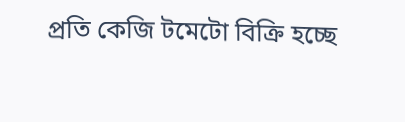প্রতি কেজি টমেটো বিক্রি হচ্ছে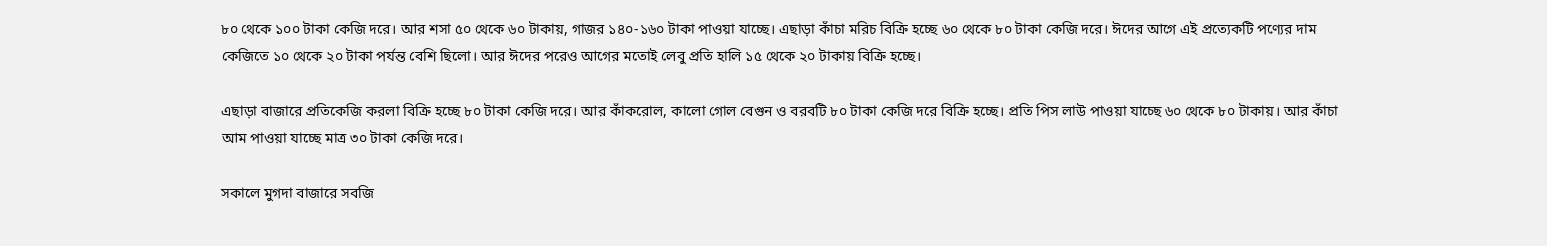৮০ থেকে ১০০ টাকা কেজি দরে। আর শসা ৫০ থেকে ৬০ টাকায়, গাজর ১৪০-১৬০ টাকা পাওয়া যাচ্ছে। এছাড়া কাঁচা মরিচ বিক্রি হচ্ছে ৬০ থেকে ৮০ টাকা কেজি দরে। ঈদের আগে এই প্রত্যেকটি পণ্যের দাম কেজিতে ১০ থেকে ২০ টাকা পর্যন্ত বেশি ছিলো। আর ঈদের পরেও আগের মতোই লেবু প্রতি হালি ১৫ থেকে ২০ টাকায় বিক্রি হচ্ছে।

এছাড়া বাজারে প্রতিকেজি করলা বিক্রি হচ্ছে ৮০ টাকা কেজি দরে। আর কাঁকরোল, কালো গোল বেগুন ও বরবটি ৮০ টাকা কেজি দরে বিক্রি হচ্ছে। প্রতি পিস লাউ পাওয়া যাচ্ছে ৬০ থেকে ৮০ টাকায়। আর কাঁচা আম পাওয়া যাচ্ছে মাত্র ৩০ টাকা কেজি দরে।

সকালে মুগদা বাজারে সবজি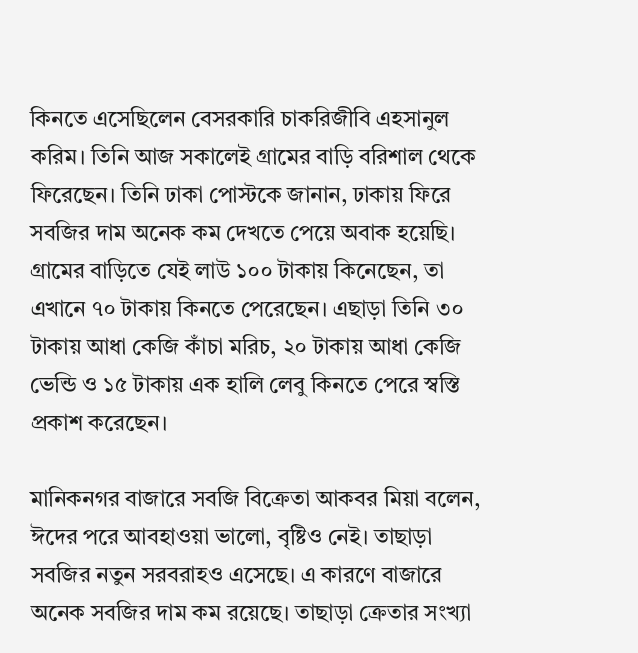কিনতে এসেছিলেন বেসরকারি চাকরিজীবি এহসানুল করিম। তিনি আজ সকালেই গ্রামের বাড়ি বরিশাল থেকে ফিরেছেন। তিনি ঢাকা পোস্টকে জানান, ঢাকায় ফিরে সবজির দাম অনেক কম দেখতে পেয়ে অবাক হয়েছি। গ্রামের বাড়িতে যেই লাউ ১০০ টাকায় কিনেছেন, তা এখানে ৭০ টাকায় কিনতে পেরেছেন। এছাড়া তিনি ৩০ টাকায় আধা কেজি কাঁচা মরিচ, ২০ টাকায় আধা কেজি ভেন্ডি ও ১৫ টাকায় এক হালি লেবু কিনতে পেরে স্বস্তি প্রকাশ করেছেন।

মানিকনগর বাজারে সবজি বিক্রেতা আকবর মিয়া বলেন, ঈদের পরে আবহাওয়া ভালো, বৃষ্টিও নেই। তাছাড়া সবজির নতুন সরবরাহও এসেছে। এ কারণে বাজারে অনেক সবজির দাম কম রয়েছে। তাছাড়া ক্রেতার সংখ্যা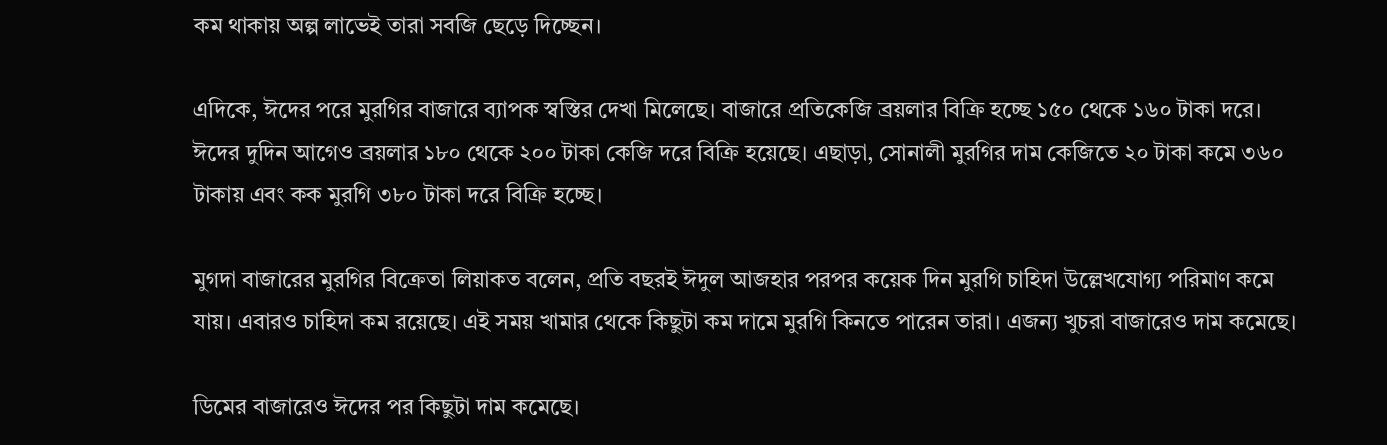কম থাকায় অল্প লাভেই তারা সবজি ছেড়ে দিচ্ছেন।

এদিকে, ঈদের পরে মুরগির বাজারে ব্যাপক স্বস্তির দেখা মিলেছে। বাজারে প্রতিকেজি ব্রয়লার বিক্রি হচ্ছে ১৫০ থেকে ১৬০ টাকা দরে। ঈদের দুদিন আগেও ব্রয়লার ১৮০ থেকে ২০০ টাকা কেজি দরে বিক্রি হয়েছে। এছাড়া, সোনালী মুরগির দাম কেজিতে ২০ টাকা কমে ৩৬০ টাকায় এবং কক মুরগি ৩৮০ টাকা দরে বিক্রি হচ্ছে।

মুগদা বাজারের মুরগির বিক্রেতা লিয়াকত বলেন, প্রতি বছরই ঈদুল আজহার পরপর কয়েক দিন মুরগি চাহিদা উল্লেখযোগ্য পরিমাণ কমে যায়। এবারও চাহিদা কম রয়েছে। এই সময় খামার থেকে কিছুটা কম দামে মুরগি কিনতে পারেন তারা। এজন্য খুচরা বাজারেও দাম কমেছে।

ডিমের বাজারেও ঈদের পর কিছুটা দাম কমেছে।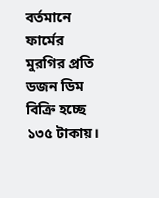বর্তমানে ফার্মের মুরগির প্রতি ডজন ডিম বিক্রি হচ্ছে ১৩৫ টাকায়।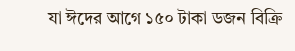যা ঈদের আগে ১৫০ টাকা ডজন বিক্রি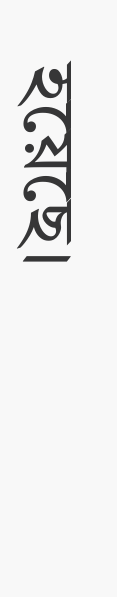হয়েছে।